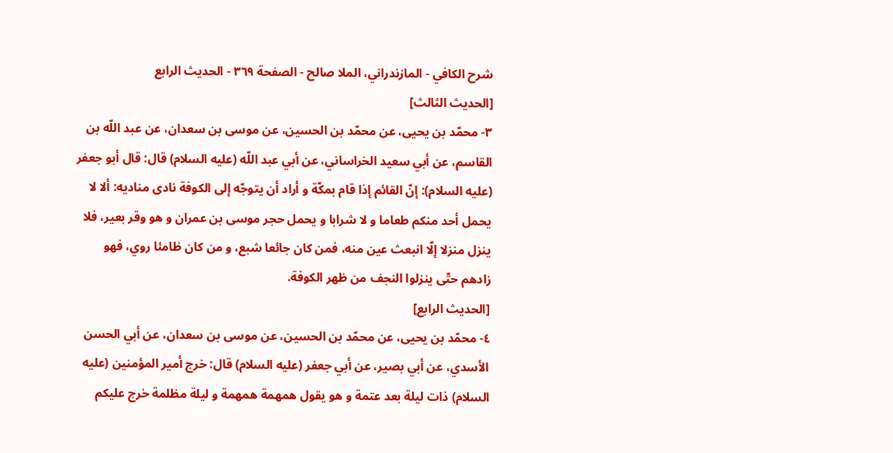شرح الكافي - المازندراني، الملا صالح - الصفحة ٣٦٩ - الحديث الرابع
[الحديث الثالث]
٣- محمّد بن يحيى، عن محمّد بن الحسين، عن موسى بن سعدان، عن عبد اللّه بن القاسم، عن أبي سعيد الخراساني، عن أبي عبد اللّه (عليه السلام) قال: قال أبو جعفر (عليه السلام): إنّ القائم إذا قام بمكّة و أراد أن يتوجّه إلى الكوفة نادى مناديه: ألا لا يحمل أحد منكم طعاما و لا شرابا و يحمل حجر موسى بن عمران و هو وقر بعير، فلا ينزل منزلا إلّا انبعث عين منه، فمن كان جائعا شبع، و من كان ظامئا روي، فهو زادهم حتّى ينزلوا النجف من ظهر الكوفة.
[الحديث الرابع]
٤- محمّد بن يحيى، عن محمّد بن الحسين، عن موسى بن سعدان، عن أبي الحسن الأسدي، عن أبي بصير، عن أبي جعفر (عليه السلام) قال: خرج أمير المؤمنين (عليه السلام) ذات ليلة بعد عتمة و هو يقول همهمة همهمة و ليلة مظلمة خرج عليكم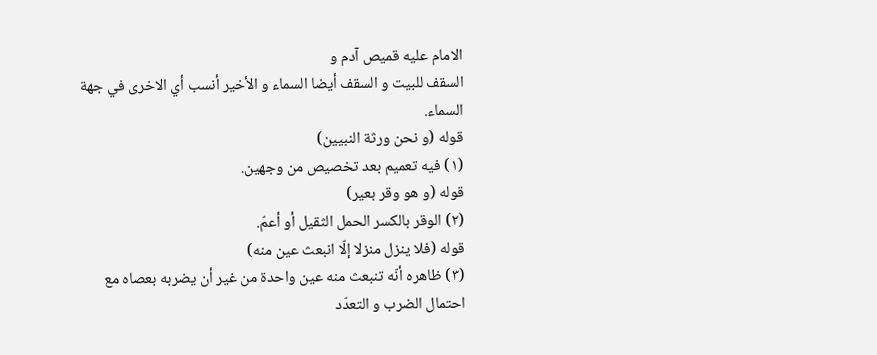الامام عليه قميص آدم و
السقف للبيت و السقف أيضا السماء و الأخير أنسب أي الاخرى في جهة السماء.
قوله (و نحن ورثة النبيين)
(١) فيه تعميم بعد تخصيص من وجهين.
قوله (و هو وقر بعير)
(٢) الوقر بالكسر الحمل الثقيل أو أعمّ.
قوله (فلا ينزل منزلا إلّا انبعث عين منه)
(٣) ظاهره أنّه تنبعث منه عين واحدة من غير أن يضربه بعصاه مع احتمال الضرب و التعدّد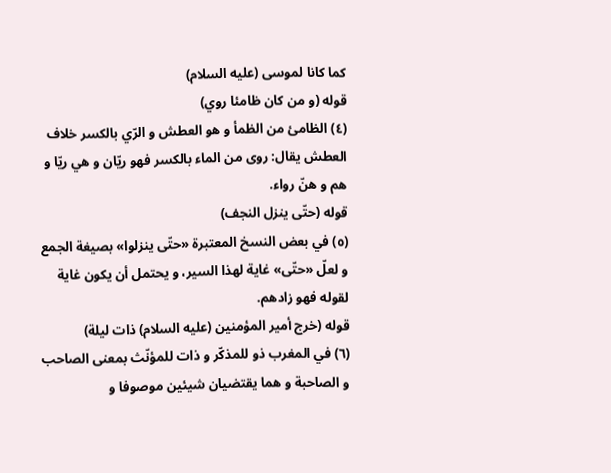كما كانا لموسى (عليه السلام)
قوله (و من كان ظامئا روي)
(٤) الظامئ من الظمأ و هو العطش و الرّي بالكسر خلاف العطش يقال: روى من الماء بالكسر فهو ريّان و هي ريّا و هم و هنّ رواء.
قوله (حتّى ينزل النجف)
(٥) في بعض النسخ المعتبرة «حتّى ينزلوا» بصيغة الجمع و لعلّ «حتّى» غاية لهذا السير، و يحتمل أن يكون غاية لقوله فهو زادهم.
قوله (خرج أمير المؤمنين (عليه السلام) ذات ليلة)
(٦) في المغرب ذو للمذكّر و ذات للمؤنّث بمعنى الصاحب و الصاحبة و هما يقتضيان شيئين موصوفا و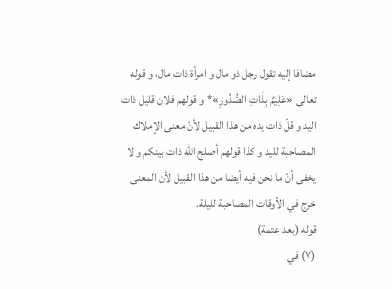مضافا إليه تقول رجل ذو مال و امرأة ذات مال، و قوله تعالى «عَلِيمٌ بِذٰاتِ الصُّدُورِ»* و قولهم فلان قليل ذات اليد و قلّ ذات يده من هذا القبيل لأنّ معنى الإملاك المصاحبة لليد و كذا قولهم أصلح اللّه ذات بينكم و لا يخفى أنّ ما نحن فيه أيضا من هذا القبيل لأن المعنى خرج في الأوقات المصاحبة لليلة.
قوله (بعد عتمة)
(٧) في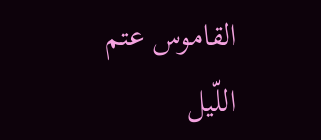القاموس عتم اللّيل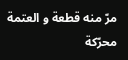مرّ منه قطعة و العتمة محرّكة